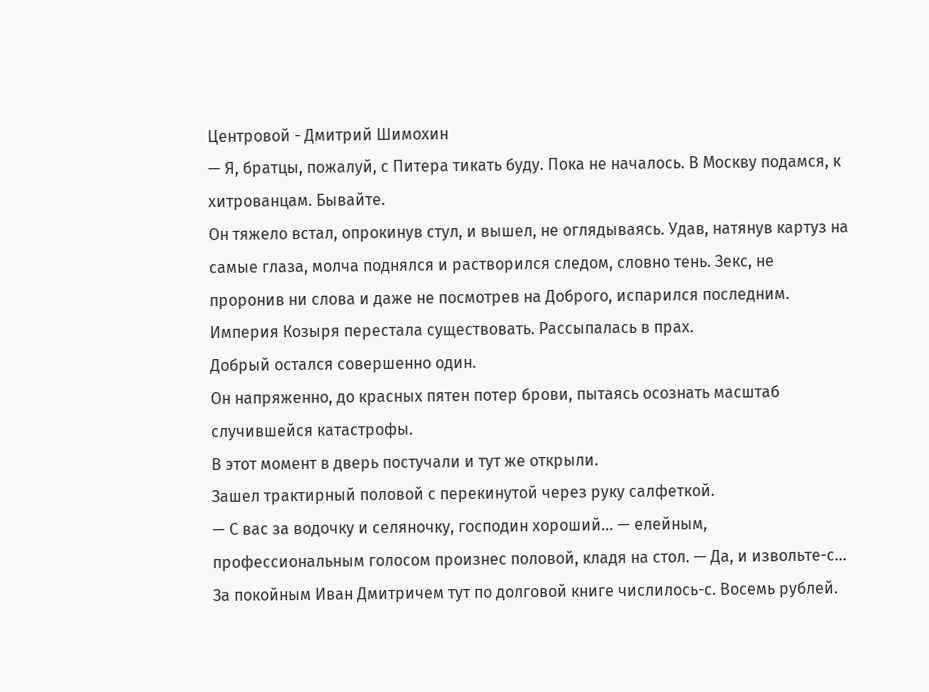Центровой - Дмитрий Шимохин
— Я, братцы, пожалуй, с Питера тикать буду. Пока не началось. В Москву подамся, к хитрованцам. Бывайте.
Он тяжело встал, опрокинув стул, и вышел, не оглядываясь. Удав, натянув картуз на самые глаза, молча поднялся и растворился следом, словно тень. Зекс, не проронив ни слова и даже не посмотрев на Доброго, испарился последним.
Империя Козыря перестала существовать. Рассыпалась в прах.
Добрый остался совершенно один.
Он напряженно, до красных пятен потер брови, пытаясь осознать масштаб случившейся катастрофы.
В этот момент в дверь постучали и тут же открыли.
Зашел трактирный половой с перекинутой через руку салфеткой.
— С вас за водочку и селяночку, господин хороший… — елейным, профессиональным голосом произнес половой, кладя на стол. — Да, и извольте-с… За покойным Иван Дмитричем тут по долговой книге числилось-с. Восемь рублей.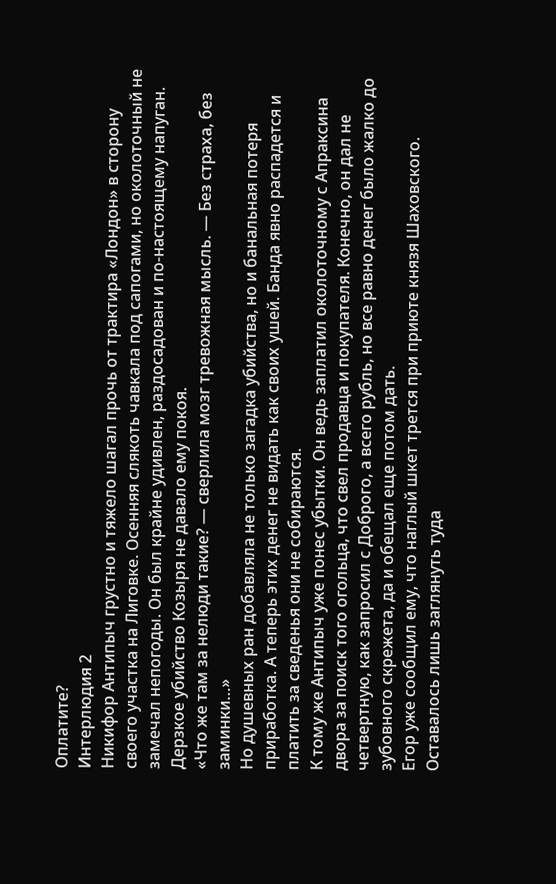Оплатите?
Интерлюдия 2
Никифор Антипыч грустно и тяжело шагал прочь от трактира «Лондон» в сторону своего участка на Лиговке. Осенняя слякоть чавкала под сапогами, но околоточный не замечал непогоды. Он был крайне удивлен, раздосадован и по-настоящему напуган.
Дерзкое убийство Козыря не давало ему покоя.
«Что же там за нелюди такие? — сверлила мозг тревожная мысль. — Без страха, без заминки…»
Но душевных ран добавляла не только загадка убийства, но и банальная потеря приработка. А теперь этих денег не видать как своих ушей. Банда явно распадется и платить за сведенья они не собираются.
К тому же Антипыч уже понес убытки. Он ведь заплатил околоточному с Апраксина двора за поиск того огольца, что свел продавца и покупателя. Конечно, он дал не четвертную, как запросил с Доброго, а всего рубль, но все равно денег было жалко до зубовного скрежета, да и обещал еще потом дать.
Егор уже сообщил ему, что наглый шкет трется при приюте князя Шаховского. Оставалось лишь заглянуть туда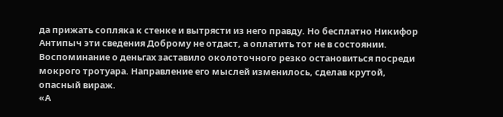да прижать сопляка к стенке и вытрясти из него правду. Но бесплатно Никифор Антипыч эти сведения Доброму не отдаст, а оплатить тот не в состоянии.
Воспоминание о деньгах заставило околоточного резко остановиться посреди мокрого тротуара. Направление его мыслей изменилось, сделав крутой, опасный вираж.
«А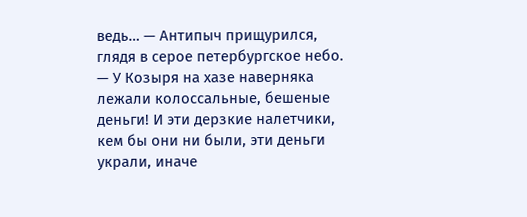ведь… — Антипыч прищурился, глядя в серое петербургское небо. — У Козыря на хазе наверняка лежали колоссальные, бешеные деньги! И эти дерзкие налетчики, кем бы они ни были, эти деньги украли, иначе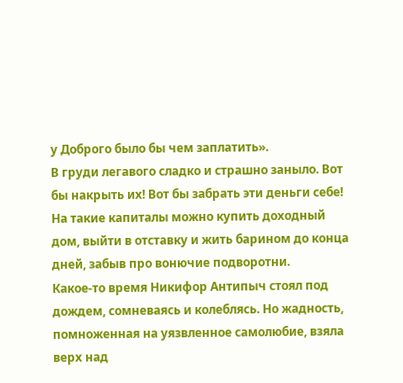у Доброго было бы чем заплатить».
В груди легавого сладко и страшно заныло. Вот бы накрыть их! Вот бы забрать эти деньги себе! На такие капиталы можно купить доходный дом, выйти в отставку и жить барином до конца дней, забыв про вонючие подворотни.
Какое-то время Никифор Антипыч стоял под дождем, сомневаясь и колеблясь. Но жадность, помноженная на уязвленное самолюбие, взяла верх над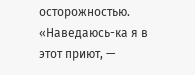осторожностью.
«Наведаюсь-ка я в этот приют, —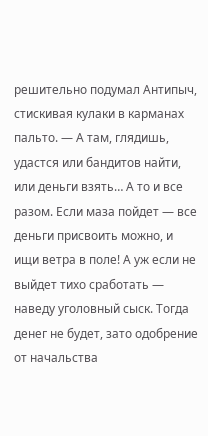решительно подумал Антипыч, стискивая кулаки в карманах пальто. — А там, глядишь, удастся или бандитов найти, или деньги взять… А то и все разом. Если маза пойдет — все деньги присвоить можно, и ищи ветра в поле! А уж если не выйдет тихо сработать — наведу уголовный сыск. Тогда денег не будет, зато одобрение от начальства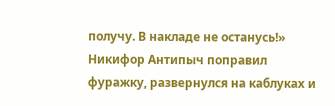получу. В накладе не останусь!»
Никифор Антипыч поправил фуражку, развернулся на каблуках и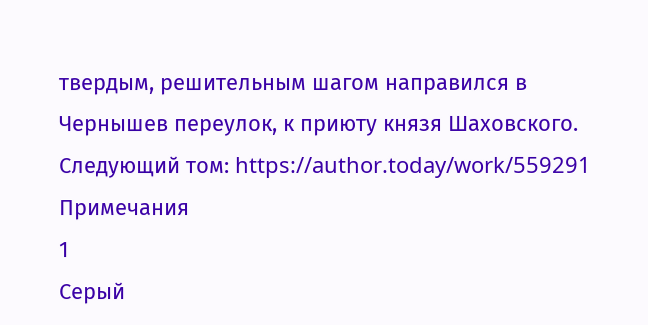твердым, решительным шагом направился в Чернышев переулок, к приюту князя Шаховского.
Следующий том: https://author.today/work/559291
Примечания
1
Серый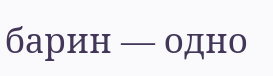барин — одно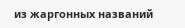из жаргонных названий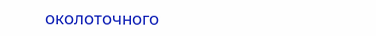околоточного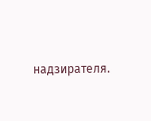надзирателя.